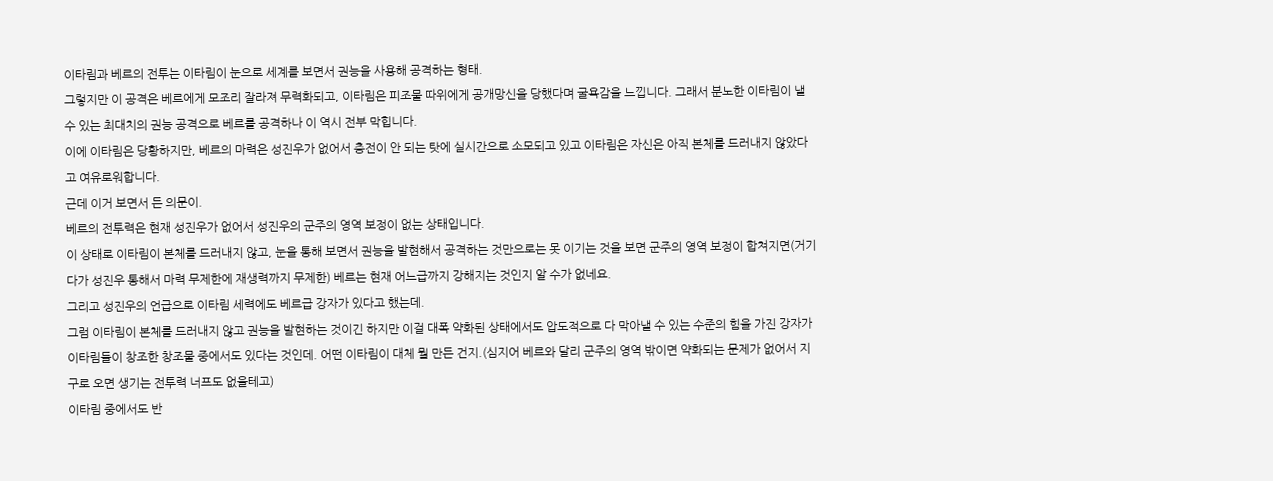이타림과 베르의 전투는 이타림이 눈으로 세계를 보면서 권능을 사용해 공격하는 형태.
그렇지만 이 공격은 베르에게 모조리 잘라져 무력화되고, 이타림은 피조물 따위에게 공개망신을 당했다며 굴욕감을 느낍니다. 그래서 분노한 이타림이 낼 수 있는 최대치의 권능 공격으로 베르를 공격하나 이 역시 전부 막힙니다.
이에 이타림은 당황하지만, 베르의 마력은 성진우가 없어서 충전이 안 되는 탓에 실시간으로 소모되고 있고 이타림은 자신은 아직 본체를 드러내지 않았다고 여유로워합니다.
근데 이거 보면서 든 의문이.
베르의 전투력은 현재 성진우가 없어서 성진우의 군주의 영역 보정이 없는 상태입니다.
이 상태로 이타림이 본체를 드러내지 않고, 눈을 통해 보면서 권능을 발현해서 공격하는 것만으로는 못 이기는 것을 보면 군주의 영역 보정이 합쳐지면(거기다가 성진우 통해서 마력 무제한에 재생력까지 무제한) 베르는 현재 어느급까지 강해지는 것인지 알 수가 없네요.
그리고 성진우의 언급으로 이타림 세력에도 베르급 강자가 있다고 했는데.
그럼 이타림이 본체를 드러내지 않고 권능을 발현하는 것이긴 하지만 이걸 대폭 약화된 상태에서도 압도적으로 다 막아낼 수 있는 수준의 힘을 가진 강자가 이타림들이 창조한 창조물 중에서도 있다는 것인데. 어떤 이타림이 대체 뭘 만든 건지.(심지어 베르와 달리 군주의 영역 밖이면 약화되는 문제가 없어서 지구로 오면 생기는 전투력 너프도 없을테고)
이타림 중에서도 반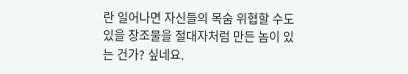란 일어나면 자신들의 목숨 위협할 수도 있을 창조물을 절대자처럼 만든 놈이 있는 건가? 싶네요.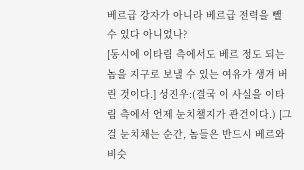베르급 강자가 아니라 베르급 전력을 뺄 수 있다 아니었나?
[동시에 이타림 측에서도 베르 정도 되는 놈을 지구로 보낼 수 있는 여유가 생겨 버린 것이다.] 성진우:(결국 이 사실을 이타림 측에서 언제 눈치챌지가 관건이다.) [그걸 눈치채는 순간, 놈들은 반드시 베르와 비슷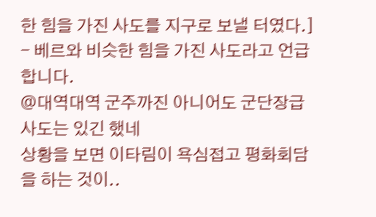한 힘을 가진 사도를 지구로 보낼 터였다.] - 베르와 비슷한 힘을 가진 사도라고 언급합니다.
@대역대역 군주까진 아니어도 군단장급 사도는 있긴 했네
상황을 보면 이타림이 욕심접고 평화회담을 하는 것이..